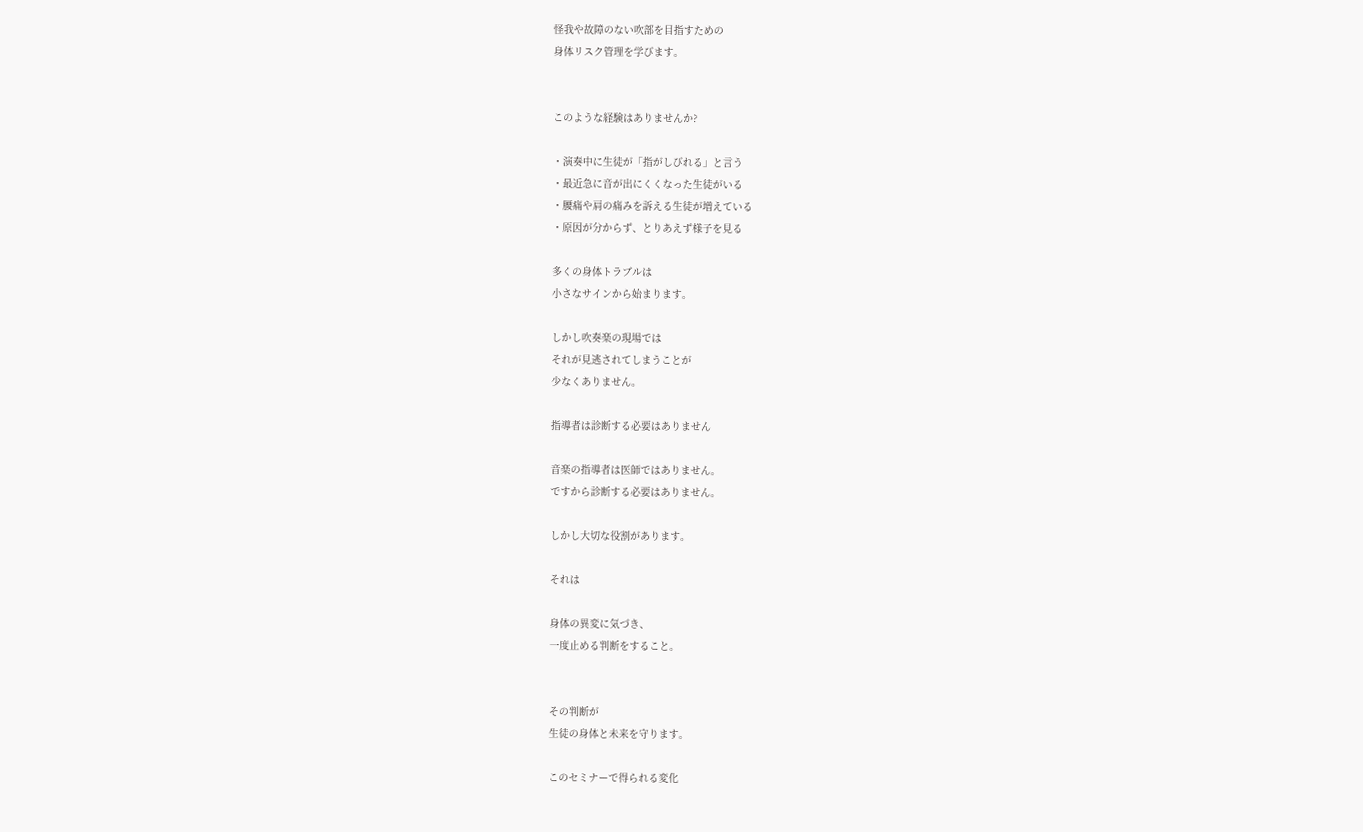怪我や故障のない吹部を目指すための
身体リスク管理を学びます。


このような経験はありませんか?

・演奏中に生徒が「指がしびれる」と言う
・最近急に音が出にくくなった生徒がいる
・腰痛や肩の痛みを訴える生徒が増えている
・原因が分からず、とりあえず様子を見る

多くの身体トラブルは
小さなサインから始まります。

しかし吹奏楽の現場では
それが見逃されてしまうことが
少なくありません。

指導者は診断する必要はありません

音楽の指導者は医師ではありません。
ですから診断する必要はありません。

しかし大切な役割があります。

それは

身体の異変に気づき、
一度止める判断をすること。


その判断が
生徒の身体と未来を守ります。

このセミナーで得られる変化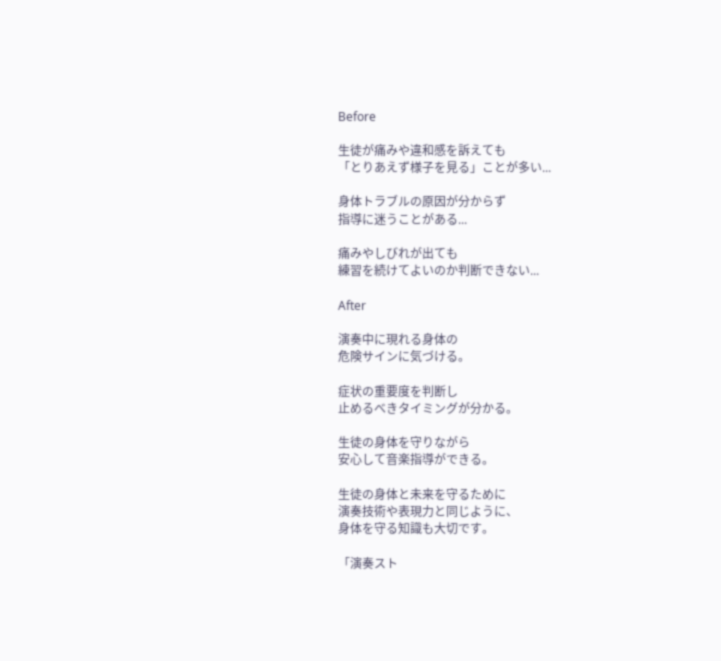Before

生徒が痛みや違和感を訴えても
「とりあえず様子を見る」ことが多い...

身体トラブルの原因が分からず
指導に迷うことがある...

痛みやしびれが出ても
練習を続けてよいのか判断できない...

After

演奏中に現れる身体の
危険サインに気づける。

症状の重要度を判断し
止めるべきタイミングが分かる。

生徒の身体を守りながら
安心して音楽指導ができる。

生徒の身体と未来を守るために
演奏技術や表現力と同じように、
身体を守る知識も大切です。

「演奏スト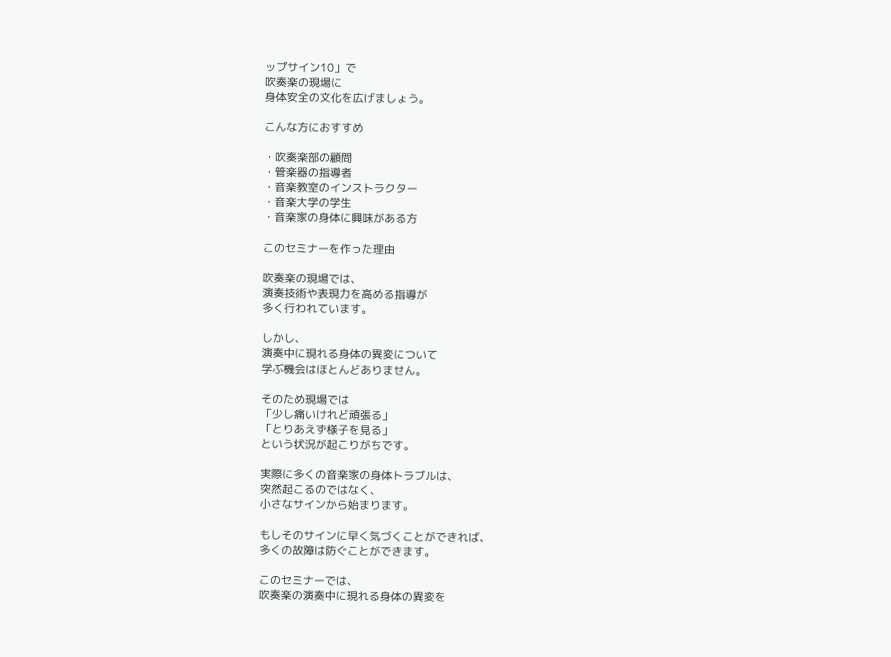ップサイン10」で
吹奏楽の現場に
身体安全の文化を広げましょう。

こんな方におすすめ

・吹奏楽部の顧問
・管楽器の指導者
・音楽教室のインストラクター
・音楽大学の学生
・音楽家の身体に興味がある方

このセミナーを作った理由

吹奏楽の現場では、
演奏技術や表現力を高める指導が
多く行われています。

しかし、
演奏中に現れる身体の異変について
学ぶ機会はほとんどありません。

そのため現場では
「少し痛いけれど頑張る」
「とりあえず様子を見る」
という状況が起こりがちです。

実際に多くの音楽家の身体トラブルは、
突然起こるのではなく、
小さなサインから始まります。

もしそのサインに早く気づくことができれば、
多くの故障は防ぐことができます。

このセミナーでは、
吹奏楽の演奏中に現れる身体の異変を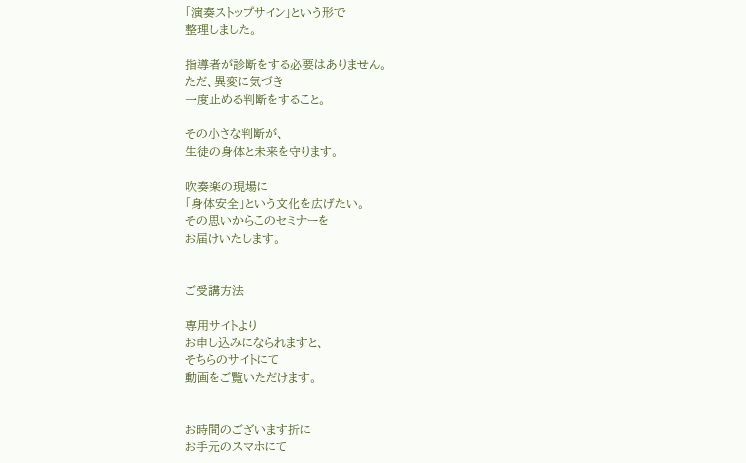「演奏ストップサイン」という形で
整理しました。

指導者が診断をする必要はありません。
ただ、異変に気づき
一度止める判断をすること。

その小さな判断が、
生徒の身体と未来を守ります。

吹奏楽の現場に
「身体安全」という文化を広げたい。
その思いからこのセミナーを
お届けいたします。


ご受講方法

専用サイトより
お申し込みになられますと、
そちらのサイトにて
動画をご覧いただけます。


お時間のございます折に
お手元のスマホにて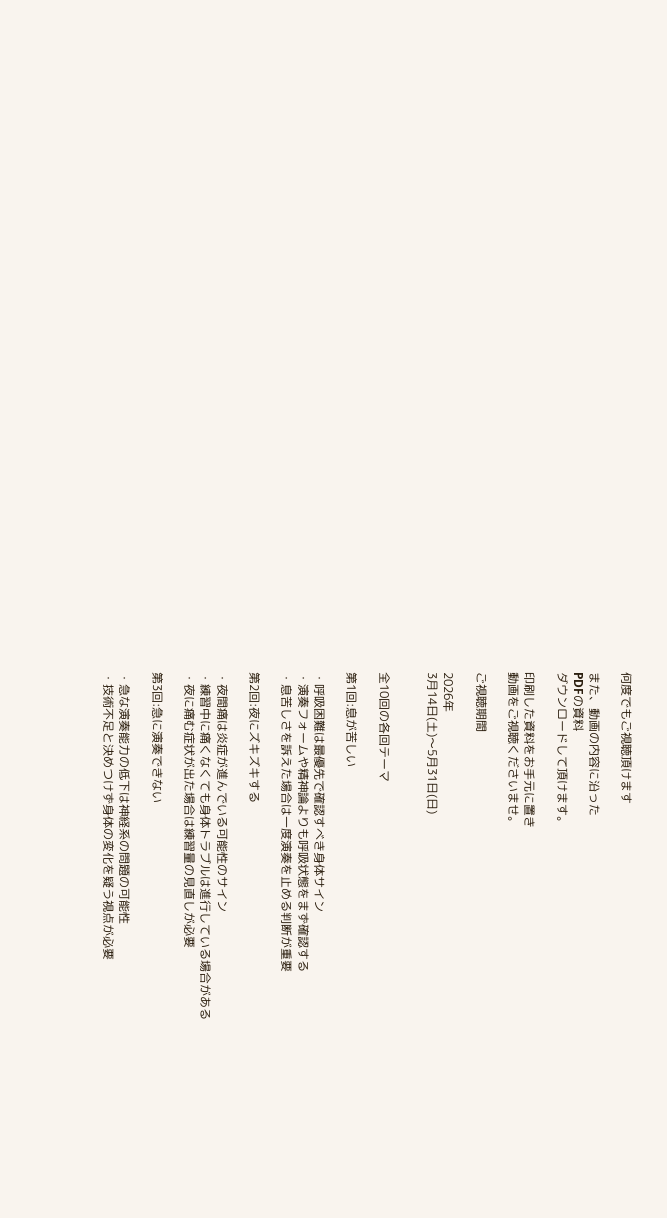何度でもご視聴頂けます

また、動画の内容に沿った
PDFの資料
ダウンロードして頂けます。

印刷した資料をお手元に置き
動画をご視聴くださいませ。

ご視聴期間

2026年
3月14日(土)〜5月31日(日)


全10回の各回テーマ

第1回:息が苦しい

・呼吸困難は最優先で確認すべき身体サイン
・演奏フォームや精神論よりも呼吸状態をまず確認する
・息苦しさを訴えた場合は一度演奏を止める判断が重要

第2回:夜にズキズキする

・夜間痛は炎症が進んでいる可能性のサイン
・練習中に痛くなくても身体トラブルは進行している場合がある
・夜に痛む症状が出た場合は練習量の見直しが必要

第3回:急に演奏できない

・急な演奏能力の低下は神経系の問題の可能性
・技術不足と決めつけず身体の変化を疑う視点が必要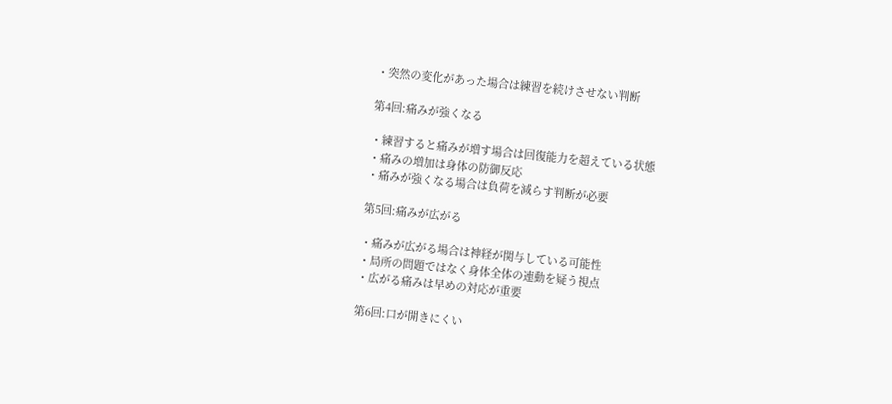・突然の変化があった場合は練習を続けさせない判断

第4回:痛みが強くなる

・練習すると痛みが増す場合は回復能力を超えている状態
・痛みの増加は身体の防御反応
・痛みが強くなる場合は負荷を減らす判断が必要

第5回:痛みが広がる

・痛みが広がる場合は神経が関与している可能性
・局所の問題ではなく身体全体の連動を疑う視点
・広がる痛みは早めの対応が重要

第6回:口が開きにくい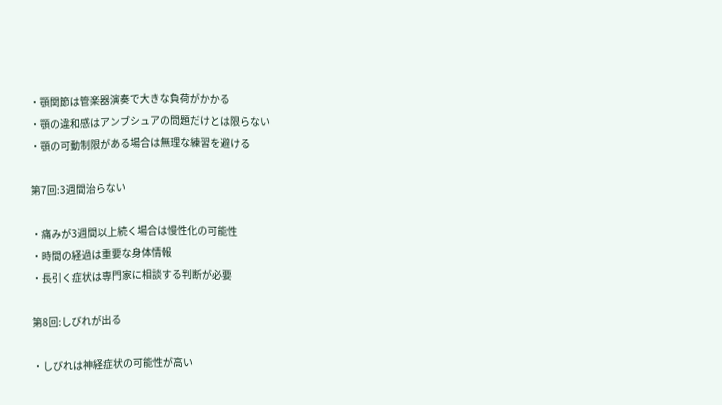・顎関節は管楽器演奏で大きな負荷がかかる
・顎の違和感はアンブシュアの問題だけとは限らない
・顎の可動制限がある場合は無理な練習を避ける

第7回:3週間治らない

・痛みが3週間以上続く場合は慢性化の可能性
・時間の経過は重要な身体情報
・長引く症状は専門家に相談する判断が必要

第8回:しびれが出る

・しびれは神経症状の可能性が高い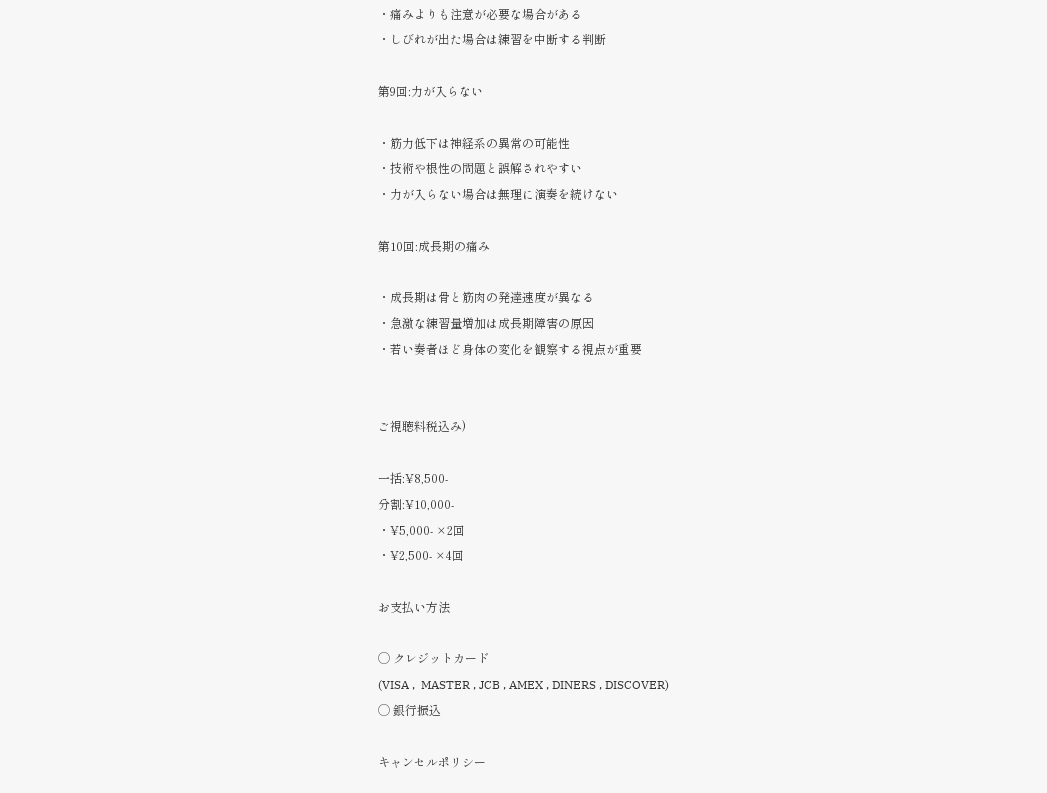・痛みよりも注意が必要な場合がある
・しびれが出た場合は練習を中断する判断

第9回:力が入らない

・筋力低下は神経系の異常の可能性
・技術や根性の問題と誤解されやすい
・力が入らない場合は無理に演奏を続けない

第10回:成長期の痛み

・成長期は骨と筋肉の発達速度が異なる
・急激な練習量増加は成長期障害の原因
・若い奏者ほど身体の変化を観察する視点が重要


ご視聴料税込み)

一括:¥8,500-
分割:¥10,000-
・¥5,000- ×2回
・¥2,500- ×4回

お支払い方法

◯ クレジットカード
(VISA ,  MASTER , JCB , AMEX , DINERS , DISCOVER)
◯ 銀行振込

キャンセルポリシー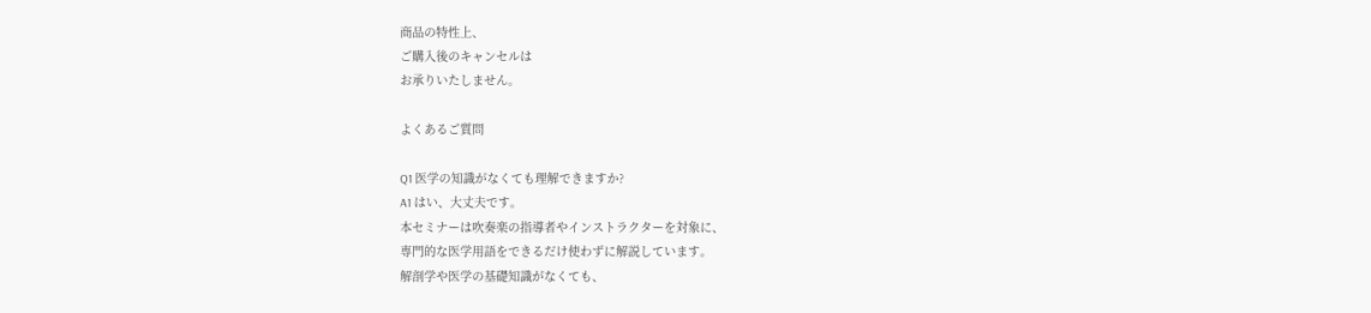商品の特性上、
ご購入後のキャンセルは
お承りいたしません。

よくあるご質問

Q1 医学の知識がなくても理解できますか?
A1 はい、大丈夫です。
本セミナーは吹奏楽の指導者やインストラクターを対象に、
専門的な医学用語をできるだけ使わずに解説しています。
解剖学や医学の基礎知識がなくても、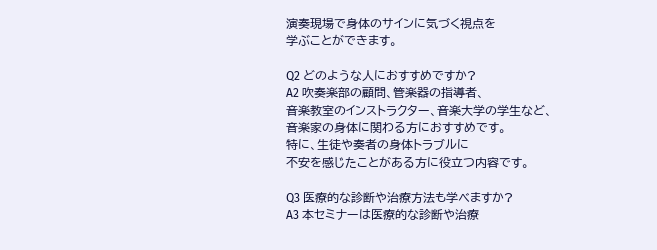演奏現場で身体のサインに気づく視点を
学ぶことができます。

Q2 どのような人におすすめですか?
A2 吹奏楽部の顧問、管楽器の指導者、
音楽教室のインストラクター、音楽大学の学生など、
音楽家の身体に関わる方におすすめです。
特に、生徒や奏者の身体トラブルに
不安を感じたことがある方に役立つ内容です。

Q3 医療的な診断や治療方法も学べますか?
A3 本セミナーは医療的な診断や治療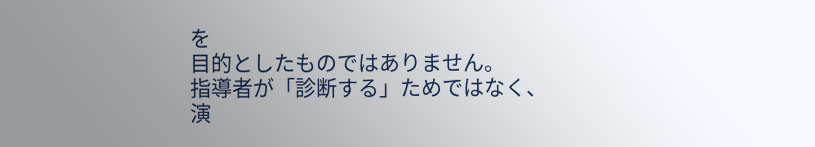を
目的としたものではありません。
指導者が「診断する」ためではなく、
演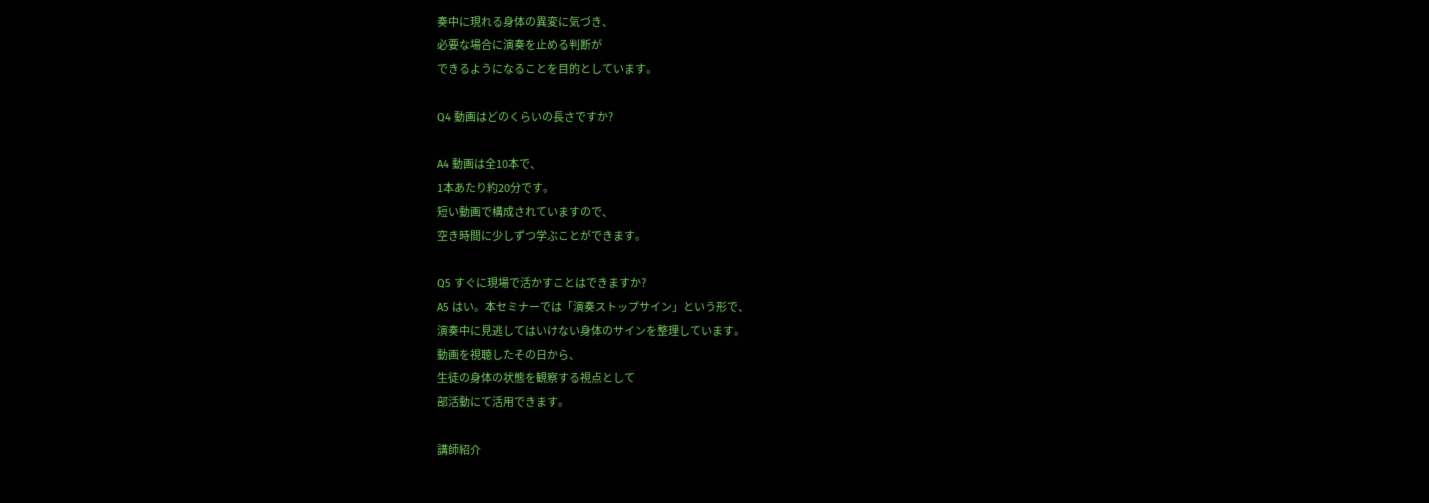奏中に現れる身体の異変に気づき、
必要な場合に演奏を止める判断が
できるようになることを目的としています。

Q4 動画はどのくらいの長さですか?

A4 動画は全10本で、
1本あたり約20分です。
短い動画で構成されていますので、
空き時間に少しずつ学ぶことができます。

Q5 すぐに現場で活かすことはできますか?
A5 はい。本セミナーでは「演奏ストップサイン」という形で、
演奏中に見逃してはいけない身体のサインを整理しています。
動画を視聴したその日から、
生徒の身体の状態を観察する視点として
部活動にて活用できます。

講師紹介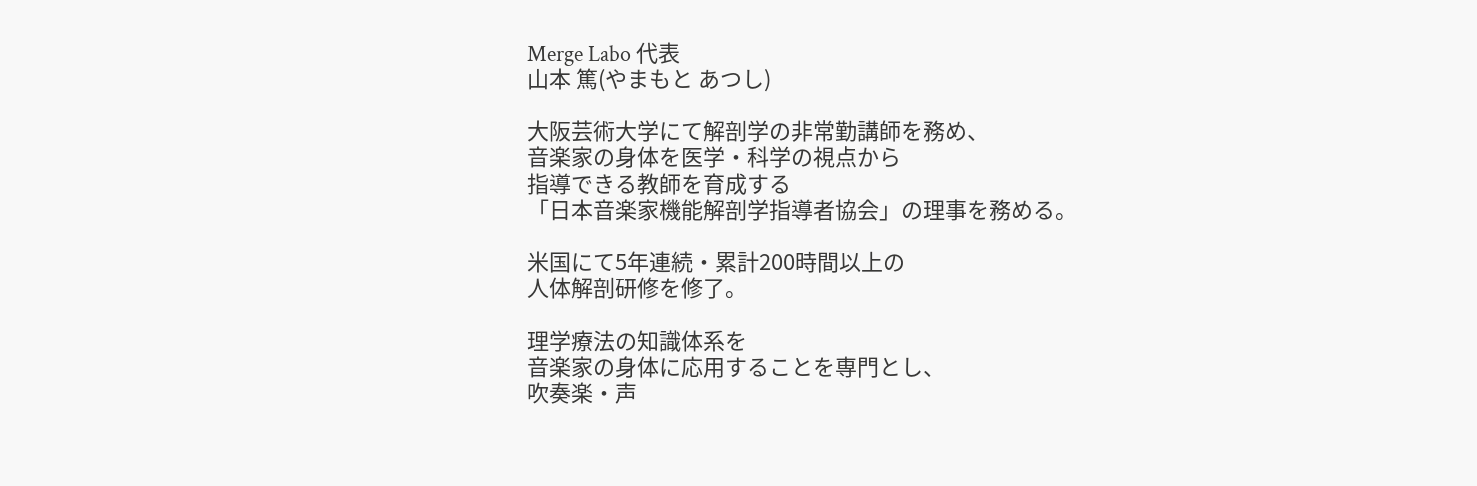Merge Labo 代表
山本 篤(やまもと あつし)

大阪芸術大学にて解剖学の非常勤講師を務め、
音楽家の身体を医学・科学の視点から
指導できる教師を育成する
「日本音楽家機能解剖学指導者協会」の理事を務める。

米国にて5年連続・累計200時間以上の
人体解剖研修を修了。

理学療法の知識体系を
音楽家の身体に応用することを専門とし、
吹奏楽・声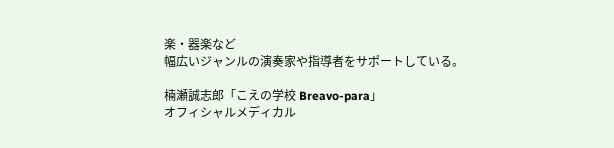楽・器楽など
幅広いジャンルの演奏家や指導者をサポートしている。

楠瀬誠志郎「こえの学校 Breavo-para」
オフィシャルメディカル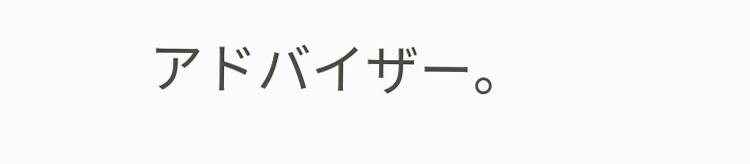アドバイザー。